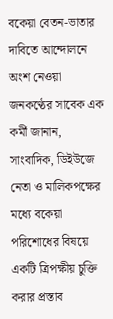বকেয়া বেতন-ভাতার দাবিতে আন্দোলনে অংশ নেওয়া জনকণ্ঠের সাবেক এক কর্মী জানান, সাংবাদিক, ডিইউজে নেতা ও মালিকপক্ষের মধ্যে বকেয়া পরিশোধের বিষয়ে একটি ত্রিপক্ষীয় চুক্তি করার প্রস্তাব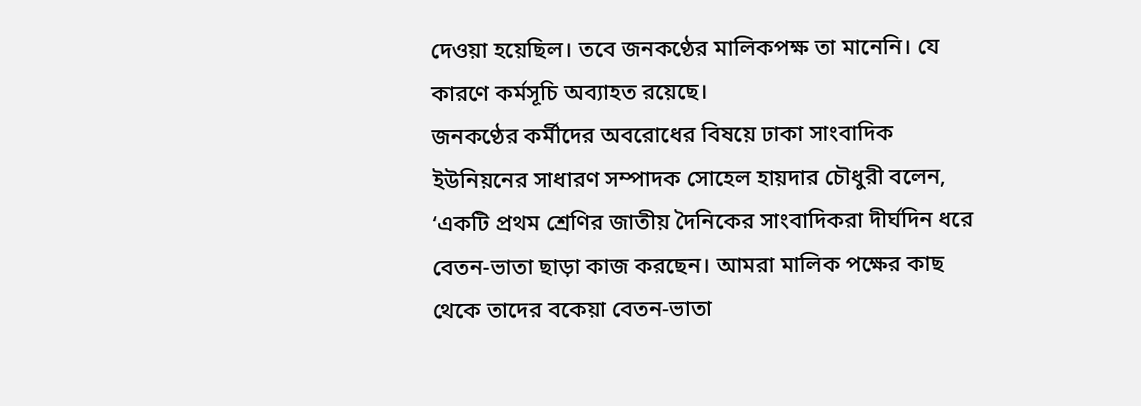দেওয়া হয়েছিল। তবে জনকণ্ঠের মালিকপক্ষ তা মানেনি। যে কারণে কর্মসূচি অব্যাহত রয়েছে।
জনকণ্ঠের কর্মীদের অবরোধের বিষয়ে ঢাকা সাংবাদিক ইউনিয়নের সাধারণ সম্পাদক সোহেল হায়দার চৌধুরী বলেন, ‘একটি প্রথম শ্রেণির জাতীয় দৈনিকের সাংবাদিকরা দীর্ঘদিন ধরে বেতন-ভাতা ছাড়া কাজ করছেন। আমরা মালিক পক্ষের কাছ থেকে তাদের বকেয়া বেতন-ভাতা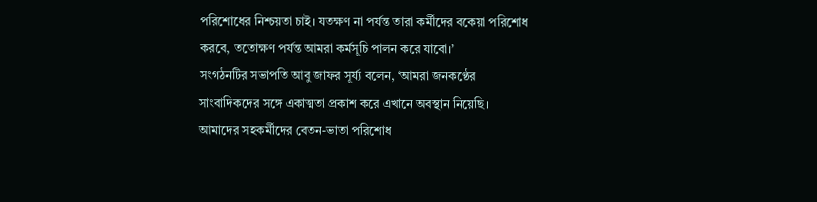পরিশোধের নিশ্চয়তা চাই। যতক্ষণ না পর্যন্ত তারা কর্মীদের বকেয়া পরিশোধ করবে, ততোক্ষণ পর্যন্ত আমরা কর্মসূচি পালন করে যাবো।’
সংগঠনটির সভাপতি আবু জাফর সূর্য্য বলেন, ‘আমরা জনকণ্ঠের সাংবাদিকদের সঙ্গে একাত্মতা প্রকাশ করে এখানে অবস্থান নিয়েছি। আমাদের সহকর্মীদের বেতন-ভাতা পরিশোধ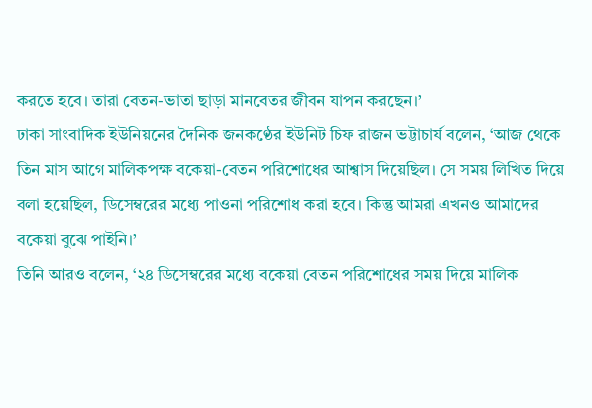করতে হবে। তারা বেতন-ভাতা ছাড়া মানবেতর জীবন যাপন করছেন।’
ঢাকা সাংবাদিক ইউনিয়নের দৈনিক জনকণ্ঠের ইউনিট চিফ রাজন ভট্টাচার্য বলেন, ‘আজ থেকে তিন মাস আগে মালিকপক্ষ বকেয়া-বেতন পরিশোধের আশ্বাস দিয়েছিল। সে সময় লিখিত দিয়ে বলা হয়েছিল, ডিসেম্বরের মধ্যে পাওনা পরিশোধ করা হবে। কিন্তু আমরা এখনও আমাদের বকেয়া বুঝে পাইনি।’
তিনি আরও বলেন, ‘২৪ ডিসেম্বরের মধ্যে বকেয়া বেতন পরিশোধের সময় দিয়ে মালিক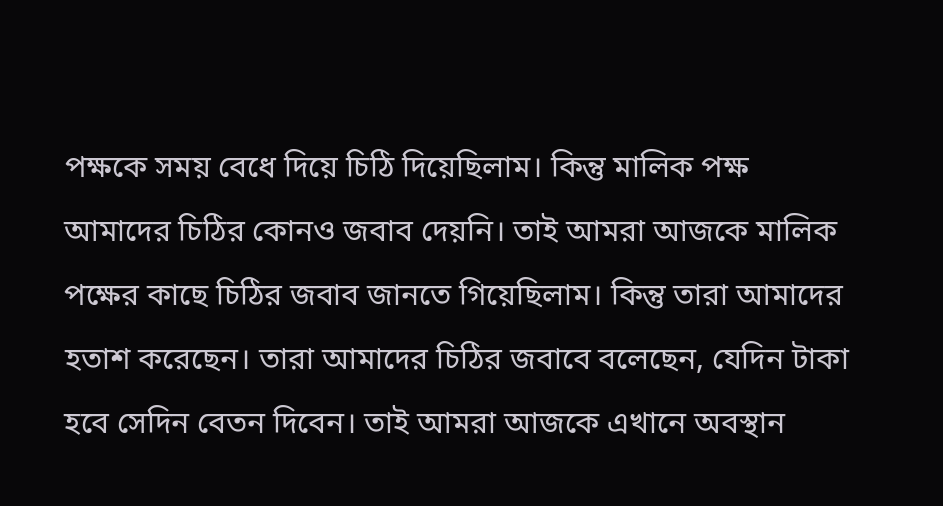পক্ষকে সময় বেধে দিয়ে চিঠি দিয়েছিলাম। কিন্তু মালিক পক্ষ আমাদের চিঠির কোনও জবাব দেয়নি। তাই আমরা আজকে মালিক পক্ষের কাছে চিঠির জবাব জানতে গিয়েছিলাম। কিন্তু তারা আমাদের হতাশ করেছেন। তারা আমাদের চিঠির জবাবে বলেছেন, যেদিন টাকা হবে সেদিন বেতন দিবেন। তাই আমরা আজকে এখানে অবস্থান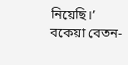নিয়েছি।’
বকেয়া বেতন-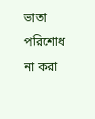ভাতা পরিশোধ না করা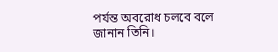পর্যন্ত অবরোধ চলবে বলে জানান তিনি।